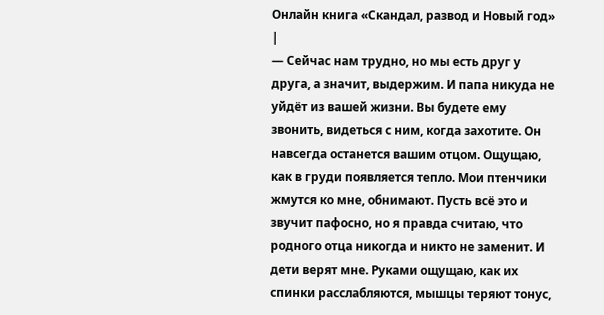Онлайн книга «Скандал, развод и Новый год»
|
— Сейчас нам трудно, но мы есть друг у друга, а значит, выдержим. И папа никуда не уйдёт из вашей жизни. Вы будете ему звонить, видеться с ним, когда захотите. Он навсегда останется вашим отцом. Ощущаю, как в груди появляется тепло. Мои птенчики жмутся ко мне, обнимают. Пусть всё это и звучит пафосно, но я правда считаю, что родного отца никогда и никто не заменит. И дети верят мне. Руками ощущаю, как их спинки расслабляются, мышцы теряют тонус,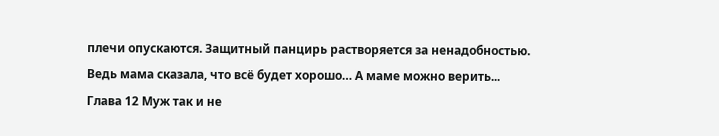плечи опускаются. Защитный панцирь растворяется за ненадобностью. Ведь мама сказала, что всё будет хорошо… А маме можно верить... Глава 12 Муж так и не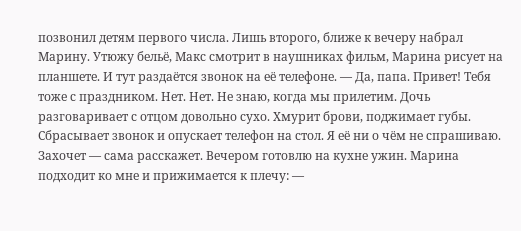позвонил детям первого числа. Лишь второго, ближе к вечеру набрал Марину. Утюжу бельё, Макс смотрит в наушниках фильм, Марина рисует на планшете. И тут раздаётся звонок на её телефоне. — Да, папа. Привет! Тебя тоже с праздником. Нет. Нет. Не знаю, когда мы прилетим. Дочь разговаривает с отцом довольно сухо. Хмурит брови, поджимает губы. Сбрасывает звонок и опускает телефон на стол. Я её ни о чём не спрашиваю. Захочет — сама расскажет. Вечером готовлю на кухне ужин. Марина подходит ко мне и прижимается к плечу: —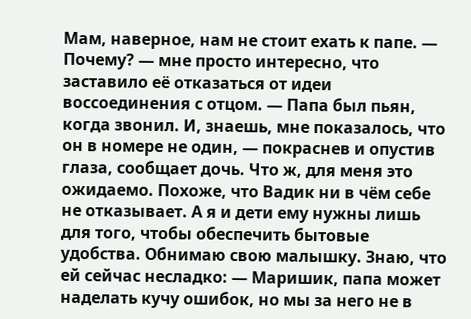Мам, наверное, нам не стоит ехать к папе. — Почему? — мне просто интересно, что заставило её отказаться от идеи воссоединения с отцом. — Папа был пьян, когда звонил. И, знаешь, мне показалось, что он в номере не один, — покраснев и опустив глаза, сообщает дочь. Что ж, для меня это ожидаемо. Похоже, что Вадик ни в чём себе не отказывает. А я и дети ему нужны лишь для того, чтобы обеспечить бытовые удобства. Обнимаю свою малышку. Знаю, что ей сейчас несладко: — Маришик, папа может наделать кучу ошибок, но мы за него не в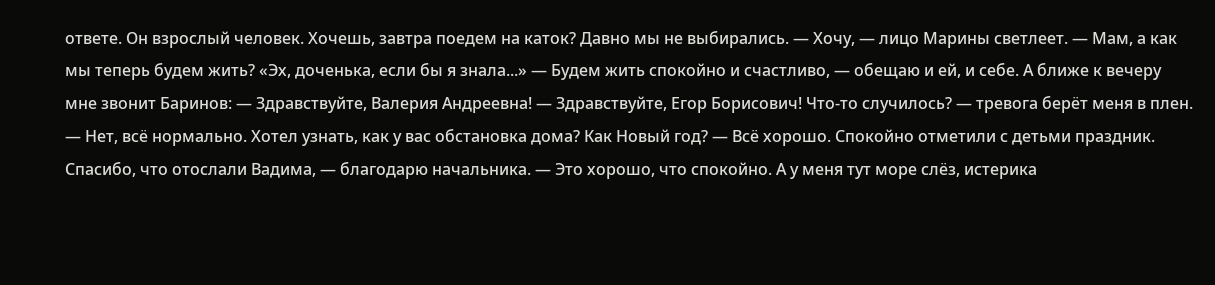ответе. Он взрослый человек. Хочешь, завтра поедем на каток? Давно мы не выбирались. — Хочу, — лицо Марины светлеет. — Мам, а как мы теперь будем жить? «Эх, доченька, если бы я знала...» — Будем жить спокойно и счастливо, — обещаю и ей, и себе. А ближе к вечеру мне звонит Баринов: — Здравствуйте, Валерия Андреевна! — Здравствуйте, Егор Борисович! Что-то случилось? — тревога берёт меня в плен. — Нет, всё нормально. Хотел узнать, как у вас обстановка дома? Как Новый год? — Всё хорошо. Спокойно отметили с детьми праздник. Спасибо, что отослали Вадима, — благодарю начальника. — Это хорошо, что спокойно. А у меня тут море слёз, истерика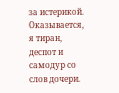за истерикой. Оказывается, я тиран, деспот и самодур со слов дочери.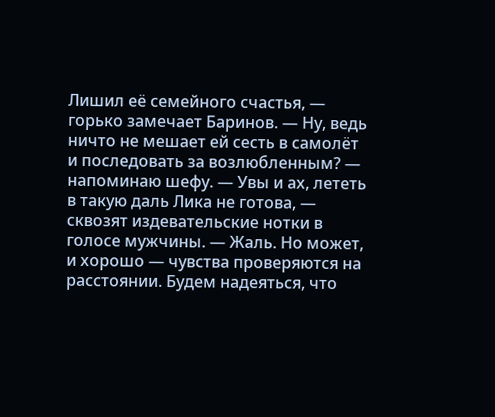Лишил её семейного счастья, — горько замечает Баринов. — Ну, ведь ничто не мешает ей сесть в самолёт и последовать за возлюбленным? — напоминаю шефу. — Увы и ах, лететь в такую даль Лика не готова, — сквозят издевательские нотки в голосе мужчины. — Жаль. Но может, и хорошо — чувства проверяются на расстоянии. Будем надеяться, что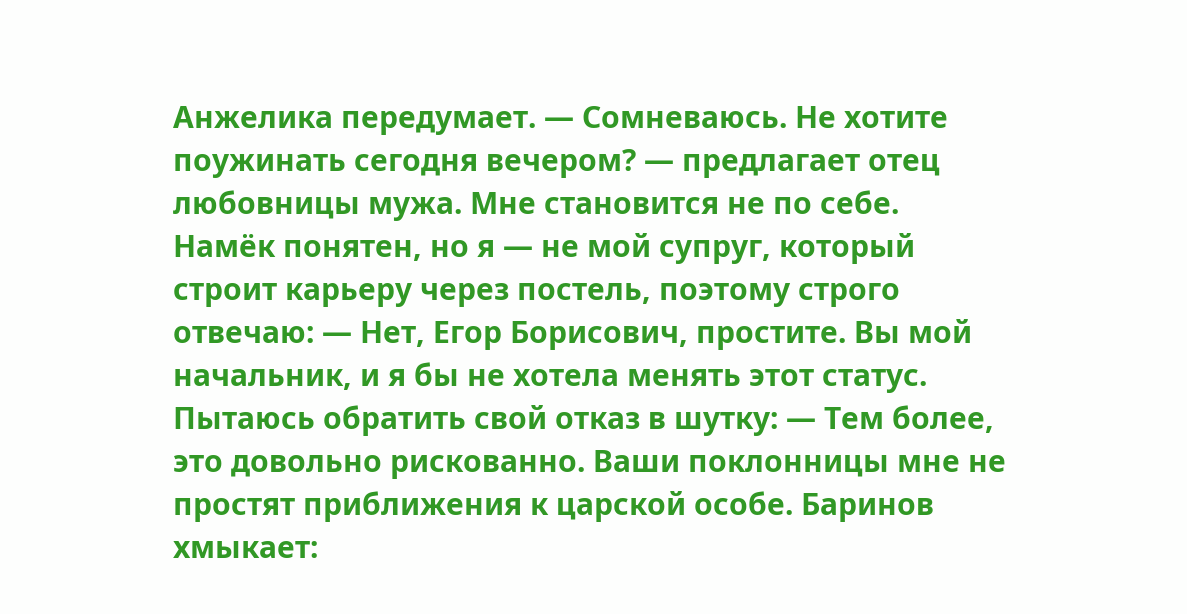Анжелика передумает. — Сомневаюсь. Не хотите поужинать сегодня вечером? — предлагает отец любовницы мужа. Мне становится не по себе. Намёк понятен, но я — не мой супруг, который строит карьеру через постель, поэтому строго отвечаю: — Нет, Егор Борисович, простите. Вы мой начальник, и я бы не хотела менять этот статус. Пытаюсь обратить свой отказ в шутку: — Тем более, это довольно рискованно. Ваши поклонницы мне не простят приближения к царской особе. Баринов хмыкает: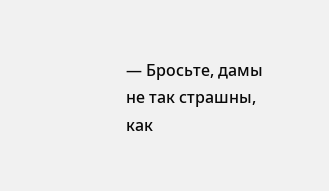— Бросьте, дамы не так страшны, как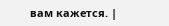вам кажется. |